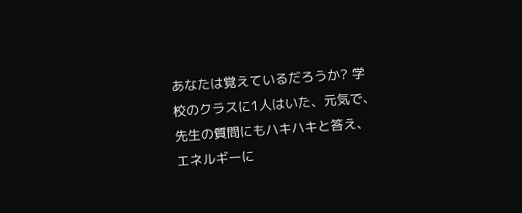あなたは覚えているだろうか? 学校のクラスに1人はいた、元気で、先生の質問にもハキハキと答え、エネルギーに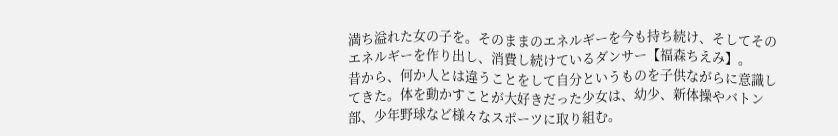満ち溢れた女の子を。そのままのエネルギーを今も持ち続け、そしてそのエネルギーを作り出し、消費し続けているダンサー【福森ちえみ】。
昔から、何か人とは違うことをして自分というものを子供ながらに意識してきた。体を動かすことが大好きだった少女は、幼少、新体操やバトン部、少年野球など様々なスポーツに取り組む。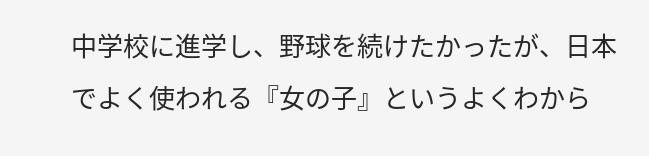中学校に進学し、野球を続けたかったが、日本でよく使われる『女の子』というよくわから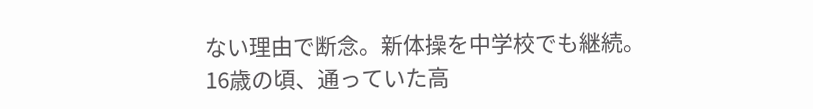ない理由で断念。新体操を中学校でも継続。
16歳の頃、通っていた高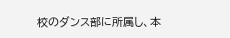校のダンス部に所属し、本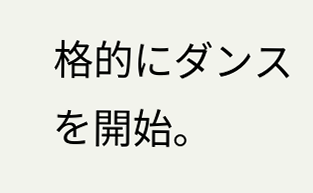格的にダンスを開始。